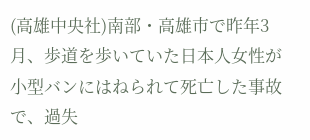(高雄中央社)南部・高雄市で昨年3月、歩道を歩いていた日本人女性が小型バンにはねられて死亡した事故で、過失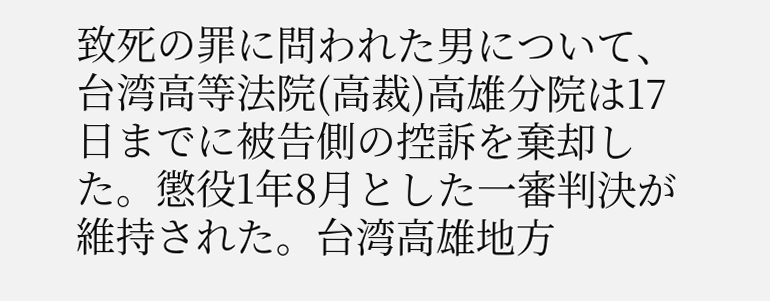致死の罪に問われた男について、台湾高等法院(高裁)高雄分院は17日までに被告側の控訴を棄却した。懲役1年8月とした一審判決が維持された。台湾高雄地方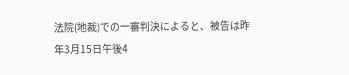法院(地裁)での一審判決によると、被告は昨年3月15日午後4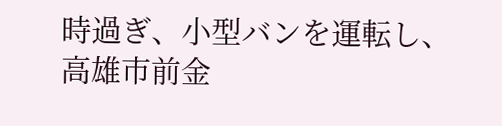時過ぎ、小型バンを運転し、高雄市前金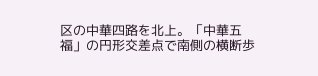区の中華四路を北上。「中華五福」の円形交差点で南側の横断歩